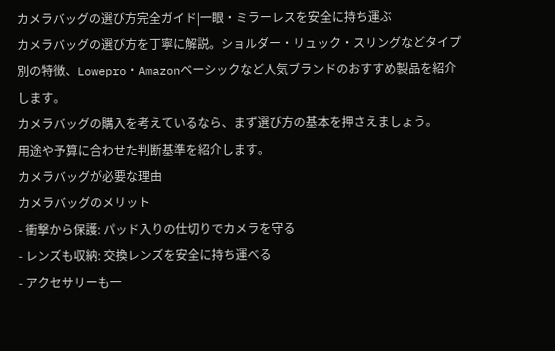カメラバッグの選び方完全ガイド|一眼・ミラーレスを安全に持ち運ぶ
カメラバッグの選び方を丁寧に解説。ショルダー・リュック・スリングなどタイプ別の特徴、Lowepro・Amazonベーシックなど人気ブランドのおすすめ製品を紹介します。
カメラバッグの購入を考えているなら、まず選び方の基本を押さえましょう。
用途や予算に合わせた判断基準を紹介します。
カメラバッグが必要な理由
カメラバッグのメリット
- 衝撃から保護: パッド入りの仕切りでカメラを守る
- レンズも収納: 交換レンズを安全に持ち運べる
- アクセサリーも一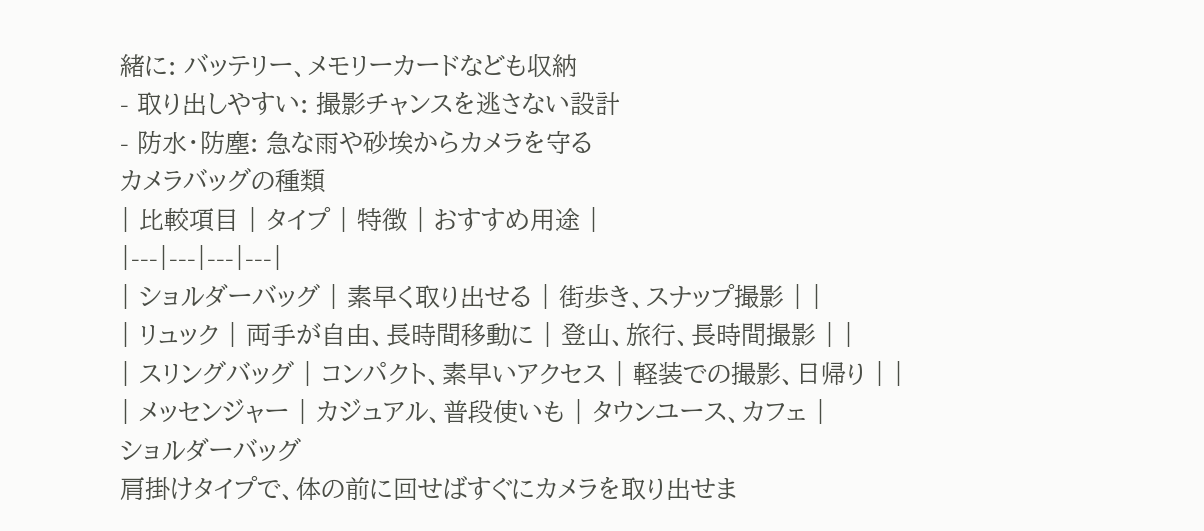緒に: バッテリー、メモリーカードなども収納
- 取り出しやすい: 撮影チャンスを逃さない設計
- 防水・防塵: 急な雨や砂埃からカメラを守る
カメラバッグの種類
| 比較項目 | タイプ | 特徴 | おすすめ用途 |
|---|---|---|---|
| ショルダーバッグ | 素早く取り出せる | 街歩き、スナップ撮影 | |
| リュック | 両手が自由、長時間移動に | 登山、旅行、長時間撮影 | |
| スリングバッグ | コンパクト、素早いアクセス | 軽装での撮影、日帰り | |
| メッセンジャー | カジュアル、普段使いも | タウンユース、カフェ |
ショルダーバッグ
肩掛けタイプで、体の前に回せばすぐにカメラを取り出せま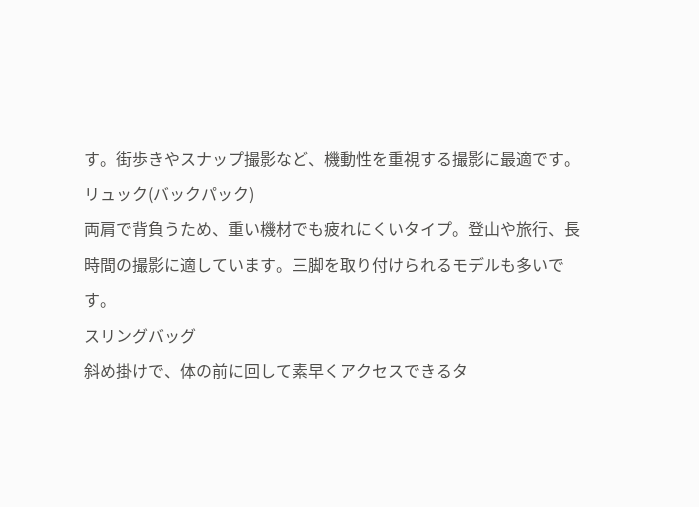す。街歩きやスナップ撮影など、機動性を重視する撮影に最適です。
リュック(バックパック)
両肩で背負うため、重い機材でも疲れにくいタイプ。登山や旅行、長時間の撮影に適しています。三脚を取り付けられるモデルも多いです。
スリングバッグ
斜め掛けで、体の前に回して素早くアクセスできるタ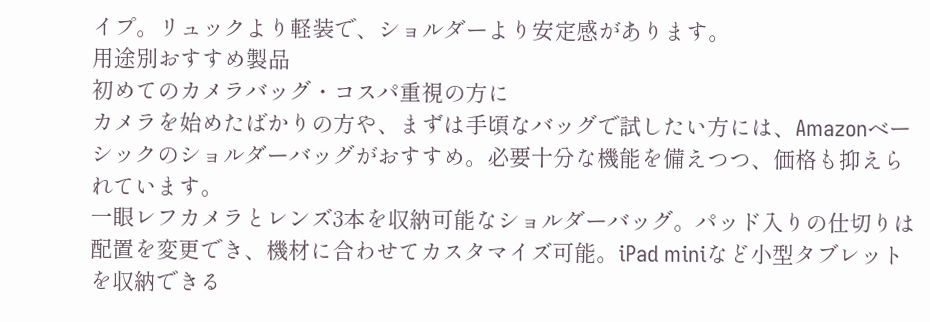イプ。リュックより軽装で、ショルダーより安定感があります。
用途別おすすめ製品
初めてのカメラバッグ・コスパ重視の方に
カメラを始めたばかりの方や、まずは手頃なバッグで試したい方には、Amazonベーシックのショルダーバッグがおすすめ。必要十分な機能を備えつつ、価格も抑えられています。
一眼レフカメラとレンズ3本を収納可能なショルダーバッグ。パッド入りの仕切りは配置を変更でき、機材に合わせてカスタマイズ可能。iPad miniなど小型タブレットを収納できる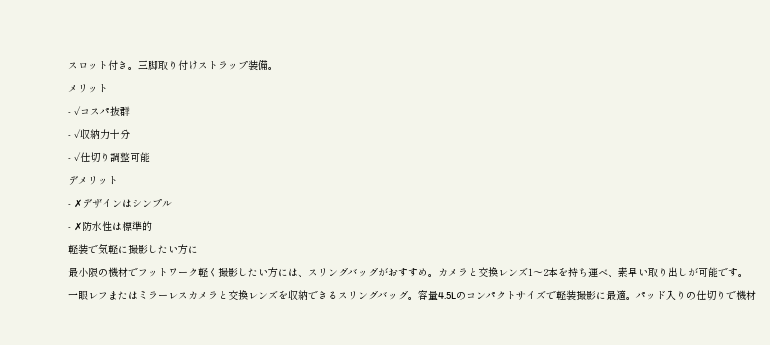スロット付き。三脚取り付けストラップ装備。
メリット
- ✓コスパ抜群
- ✓収納力十分
- ✓仕切り調整可能
デメリット
- ✗デザインはシンプル
- ✗防水性は標準的
軽装で気軽に撮影したい方に
最小限の機材でフットワーク軽く撮影したい方には、スリングバッグがおすすめ。カメラと交換レンズ1〜2本を持ち運べ、素早い取り出しが可能です。
一眼レフまたはミラーレスカメラと交換レンズを収納できるスリングバッグ。容量4.5Lのコンパクトサイズで軽装撮影に最適。パッド入りの仕切りで機材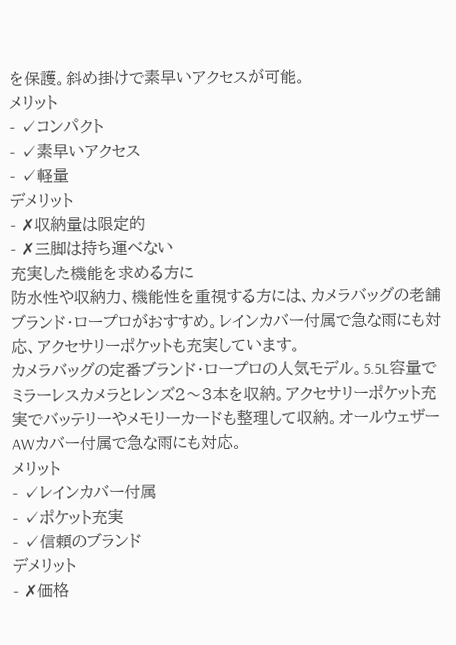を保護。斜め掛けで素早いアクセスが可能。
メリット
- ✓コンパクト
- ✓素早いアクセス
- ✓軽量
デメリット
- ✗収納量は限定的
- ✗三脚は持ち運べない
充実した機能を求める方に
防水性や収納力、機能性を重視する方には、カメラバッグの老舗ブランド・ロープロがおすすめ。レインカバー付属で急な雨にも対応、アクセサリーポケットも充実しています。
カメラバッグの定番ブランド・ロープロの人気モデル。5.5L容量でミラーレスカメラとレンズ2〜3本を収納。アクセサリーポケット充実でバッテリーやメモリーカードも整理して収納。オールウェザーAWカバー付属で急な雨にも対応。
メリット
- ✓レインカバー付属
- ✓ポケット充実
- ✓信頼のブランド
デメリット
- ✗価格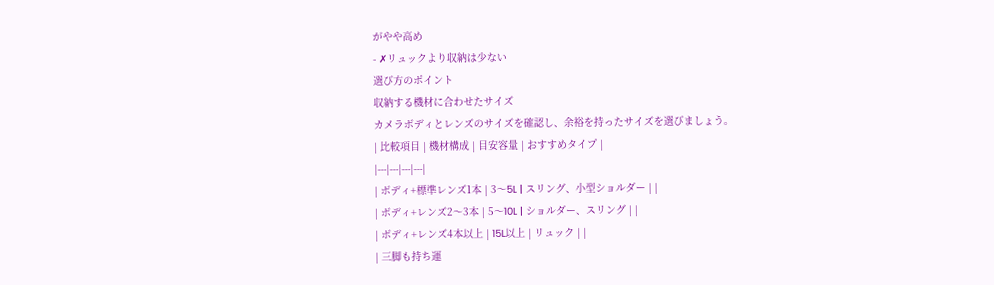がやや高め
- ✗リュックより収納は少ない
選び方のポイント
収納する機材に合わせたサイズ
カメラボディとレンズのサイズを確認し、余裕を持ったサイズを選びましょう。
| 比較項目 | 機材構成 | 目安容量 | おすすめタイプ |
|---|---|---|---|
| ボディ+標準レンズ1本 | 3〜5L | スリング、小型ショルダー | |
| ボディ+レンズ2〜3本 | 5〜10L | ショルダー、スリング | |
| ボディ+レンズ4本以上 | 15L以上 | リュック | |
| 三脚も持ち運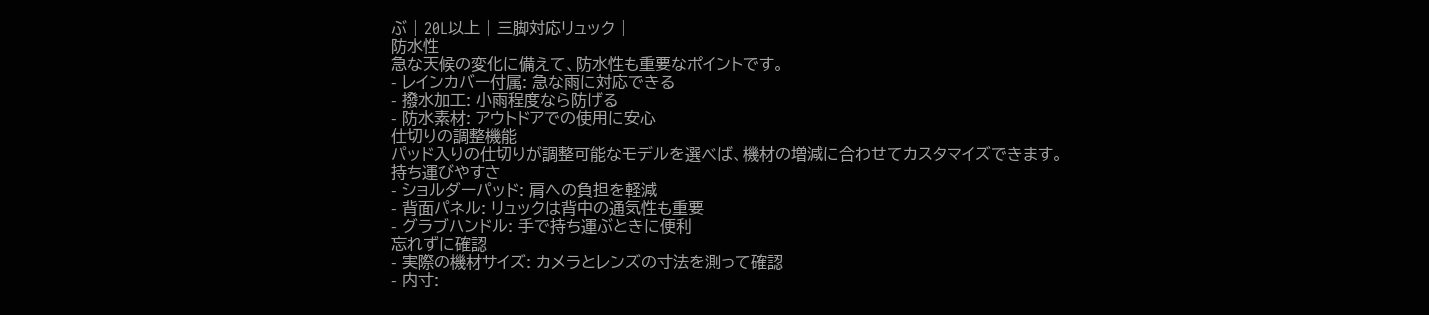ぶ | 20L以上 | 三脚対応リュック |
防水性
急な天候の変化に備えて、防水性も重要なポイントです。
- レインカバー付属: 急な雨に対応できる
- 撥水加工: 小雨程度なら防げる
- 防水素材: アウトドアでの使用に安心
仕切りの調整機能
パッド入りの仕切りが調整可能なモデルを選べば、機材の増減に合わせてカスタマイズできます。
持ち運びやすさ
- ショルダーパッド: 肩への負担を軽減
- 背面パネル: リュックは背中の通気性も重要
- グラブハンドル: 手で持ち運ぶときに便利
忘れずに確認
- 実際の機材サイズ: カメラとレンズの寸法を測って確認
- 内寸: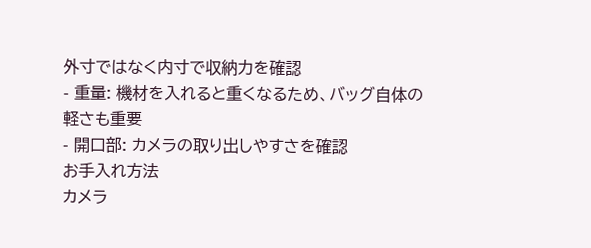外寸ではなく内寸で収納力を確認
- 重量: 機材を入れると重くなるため、バッグ自体の軽さも重要
- 開口部: カメラの取り出しやすさを確認
お手入れ方法
カメラ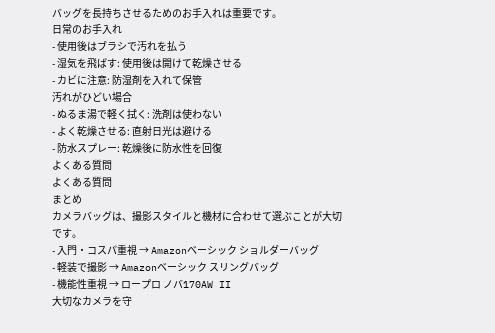バッグを長持ちさせるためのお手入れは重要です。
日常のお手入れ
- 使用後はブラシで汚れを払う
- 湿気を飛ばす: 使用後は開けて乾燥させる
- カビに注意: 防湿剤を入れて保管
汚れがひどい場合
- ぬるま湯で軽く拭く: 洗剤は使わない
- よく乾燥させる: 直射日光は避ける
- 防水スプレー: 乾燥後に防水性を回復
よくある質問
よくある質問
まとめ
カメラバッグは、撮影スタイルと機材に合わせて選ぶことが大切です。
- 入門・コスパ重視 → Amazonベーシック ショルダーバッグ
- 軽装で撮影 → Amazonベーシック スリングバッグ
- 機能性重視 → ロープロ ノバ170AW II
大切なカメラを守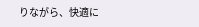りながら、快適に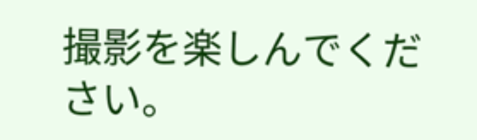撮影を楽しんでください。